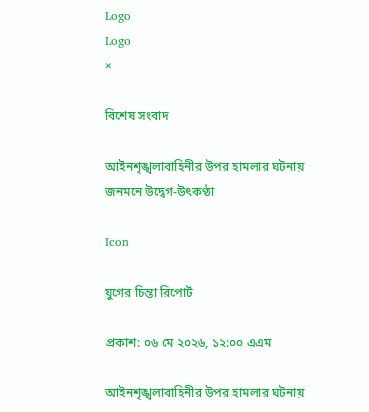Logo
Logo
×

বিশেষ সংবাদ

আইনশৃঙ্খলাবাহিনীর উপর হামলার ঘটনায় জনমনে উদ্বেগ-উৎকণ্ঠা

Icon

যুগের চিন্তা রিপোর্ট

প্রকাশ: ০৬ মে ২০২৬, ১২:০০ এএম

আইনশৃঙ্খলাবাহিনীর উপর হামলার ঘটনায়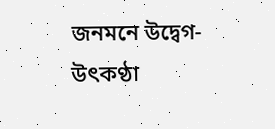জনমনে উদ্বেগ-উৎকণ্ঠা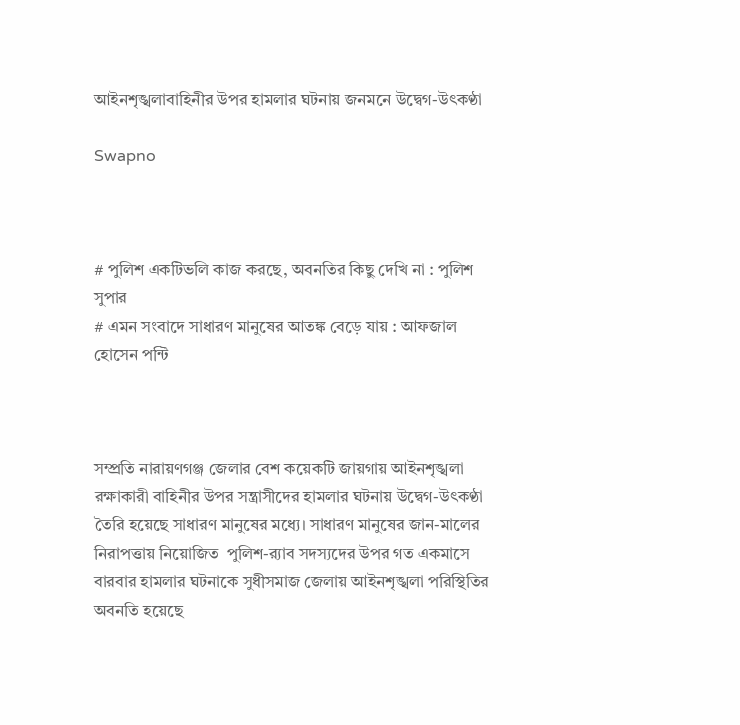আইনশৃঙ্খলাবাহিনীর উপর হামলার ঘটনায় জনমনে উদ্বেগ-উৎকণ্ঠা

Swapno



# পুলিশ একটিভলি কাজ করছে, অবনতির কিছু দেখি না : পুলিশ সুপার
# এমন সংবাদে সাধারণ মানুষের আতঙ্ক বেড়ে যায় : আফজাল হোসেন পন্টি



সম্প্রতি নারায়ণগঞ্জ জেলার বেশ কয়েকটি জায়গায় আইনশৃঙ্খলা রক্ষাকারী বাহিনীর উপর সন্ত্রাসীদের হামলার ঘটনায় উদ্বেগ-উৎকণ্ঠা তৈরি হয়েছে সাধারণ মানুষের মধ্যে। সাধারণ মানুষের জান-মালের নিরাপত্তায় নিয়োজিত  পুলিশ-র‌্যাব সদস্যদের উপর গত একমাসে বারবার হামলার ঘটনাকে সুধীসমাজ জেলায় আইনশৃঙ্খলা পরিস্থিতির অবনতি হয়েছে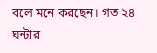বলে মনে করছেন। গত ২৪ ঘন্টার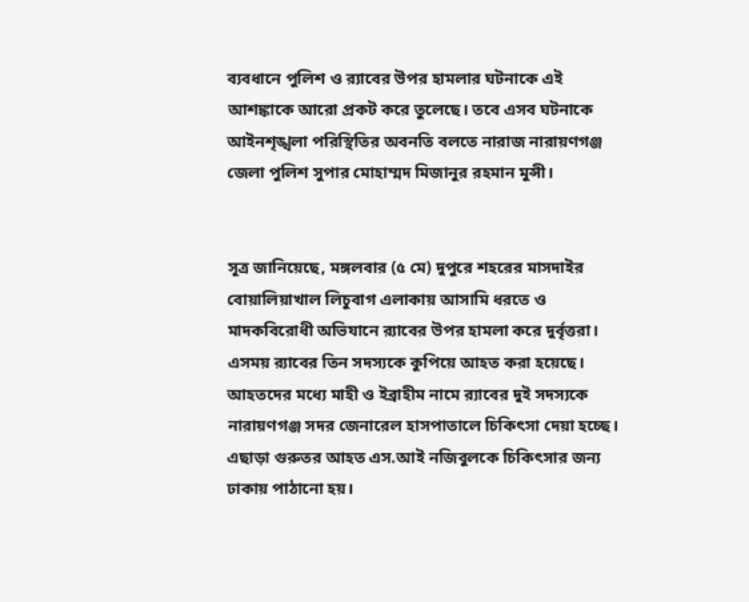ব্যবধানে পুলিশ ও র‌্যাবের উপর হামলার ঘটনাকে এই আশঙ্কাকে আরো প্রকট করে তুলেছে। তবে এসব ঘটনাকে আইনশৃঙ্খলা পরিস্থিতির অবনতি বলতে নারাজ নারায়ণগঞ্জ জেলা পুলিশ সুপার মোহাম্মদ মিজানুর রহমান মুন্সী।


সূত্র জানিয়েছে, মঙ্গলবার (৫ মে) দুপুরে শহরের মাসদাইর বোয়ালিয়াখাল লিচুবাগ এলাকায় আসামি ধরতে ও মাদকবিরোধী অভিযানে র‌্যাবের উপর হামলা করে দুর্বৃত্তরা। এসময় র‌্যাবের তিন সদস্যকে কুপিয়ে আহত করা হয়েছে। আহতদের মধ্যে মাহী ও ইব্রাহীম নামে র‌্যাবের দুই সদস্যকে নারায়ণগঞ্জ সদর জেনারেল হাসপাতালে চিকিৎসা দেয়া হচ্ছে। এছাড়া গুরুতর আহত এস.আই নজিবুলকে চিকিৎসার জন্য ঢাকায় পাঠানো হয়।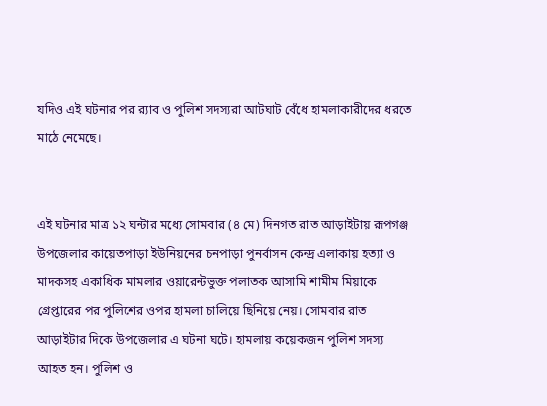যদিও এই ঘটনার পর র‌্যাব ও পুলিশ সদস্যরা আটঘাট বেঁধে হামলাকারীদের ধরতে মাঠে নেমেছে।


এই ঘটনার মাত্র ১২ ঘন্টার মধ্যে সোমবার (৪ মে) দিনগত রাত আড়াইটায় রূপগঞ্জ উপজেলার কায়েতপাড়া ইউনিয়নের চনপাড়া পুনর্বাসন কেন্দ্র এলাকায় হত্যা ও মাদকসহ একাধিক মামলার ওয়ারেন্টভুক্ত পলাতক আসামি শামীম মিয়াকে গ্রেপ্তারের পর পুলিশের ওপর হামলা চালিয়ে ছিনিয়ে নেয়। সোমবার রাত আড়াইটার দিকে উপজেলার এ ঘটনা ঘটে। হামলায় কয়েকজন পুলিশ সদস্য আহত হন। পুলিশ ও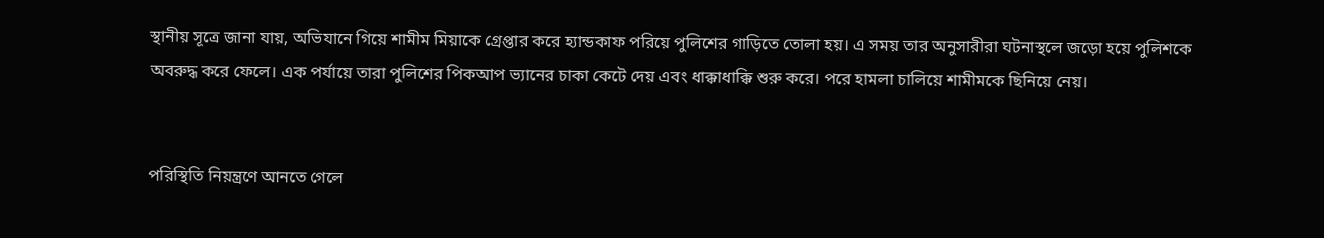স্থানীয় সূত্রে জানা যায়, অভিযানে গিয়ে শামীম মিয়াকে গ্রেপ্তার করে হ্যান্ডকাফ পরিয়ে পুলিশের গাড়িতে তোলা হয়। এ সময় তার অনুসারীরা ঘটনাস্থলে জড়ো হয়ে পুলিশকে অবরুদ্ধ করে ফেলে। এক পর্যায়ে তারা পুলিশের পিকআপ ভ্যানের চাকা কেটে দেয় এবং ধাক্কাধাক্কি শুরু করে। পরে হামলা চালিয়ে শামীমকে ছিনিয়ে নেয়।


পরিস্থিতি নিয়ন্ত্রণে আনতে গেলে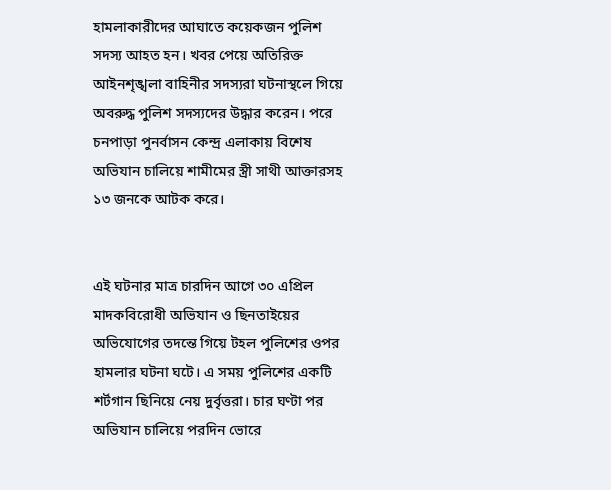হামলাকারীদের আঘাতে কয়েকজন পুলিশ সদস্য আহত হন। খবর পেয়ে অতিরিক্ত আইনশৃঙ্খলা বাহিনীর সদস্যরা ঘটনাস্থলে গিয়ে অবরুদ্ধ পুলিশ সদস্যদের উদ্ধার করেন। পরে চনপাড়া পুনর্বাসন কেন্দ্র এলাকায় বিশেষ অভিযান চালিয়ে শামীমের স্ত্রী সাথী আক্তারসহ ১৩ জনকে আটক করে।


এই ঘটনার মাত্র চারদিন আগে ৩০ এপ্রিল মাদকবিরোধী অভিযান ও ছিনতাইয়ের অভিযোগের তদন্তে গিয়ে টহল পুলিশের ওপর হামলার ঘটনা ঘটে। এ সময় পুলিশের একটি শর্টগান ছিনিয়ে নেয় দুর্বৃত্তরা। চার ঘণ্টা পর অভিযান চালিয়ে পরদিন ভোরে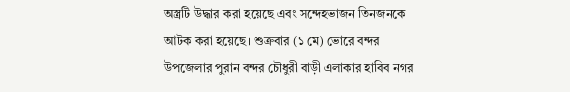অস্ত্রটি উদ্ধার করা হয়েছে এবং সন্দেহভাজন তিনজনকে আটক করা হয়েছে। শুক্রবার (১ মে) ভোরে বন্দর উপজেলার পুরান বন্দর চৌধুরী বাড়ী এলাকার হাবিব নগর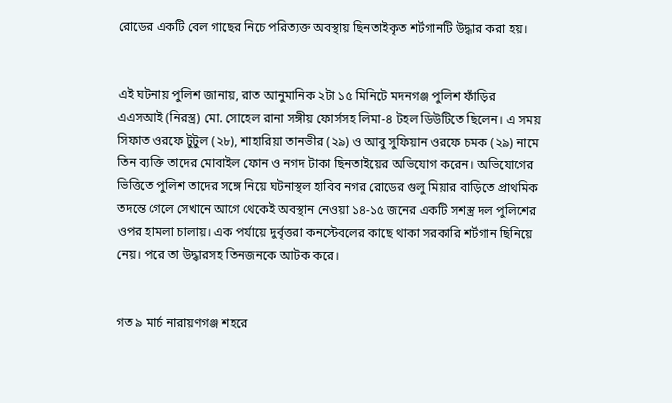রোডের একটি বেল গাছের নিচে পরিত্যক্ত অবস্থায় ছিনতাইকৃত শর্টগানটি উদ্ধার করা হয়।


এই ঘটনায় পুলিশ জানায়, রাত আনুমানিক ২টা ১৫ মিনিটে মদনগঞ্জ পুলিশ ফাঁড়ির এএসআই (নিরস্ত্র) মো. সোহেল রানা সঙ্গীয় ফোর্সসহ লিমা-৪ টহল ডিউটিতে ছিলেন। এ সময় সিফাত ওরফে টুটুল (২৮), শাহারিয়া তানভীর (২৯) ও আবু সুফিয়ান ওরফে চমক (২৯) নামে তিন ব্যক্তি তাদের মোবাইল ফোন ও নগদ টাকা ছিনতাইয়ের অভিযোগ করেন। অভিযোগের ভিত্তিতে পুলিশ তাদের সঙ্গে নিয়ে ঘটনাস্থল হাবিব নগর রোডের গুলু মিয়ার বাড়িতে প্রাথমিক তদন্তে গেলে সেখানে আগে থেকেই অবস্থান নেওয়া ১৪-১৫ জনের একটি সশস্ত্র দল পুলিশের ওপর হামলা চালায়। এক পর্যায়ে দুর্বৃত্তরা কনস্টেবলের কাছে থাকা সরকারি শর্টগান ছিনিয়ে নেয়। পরে তা উদ্ধারসহ তিনজনকে আটক করে।


গত ৯ মার্চ নারায়ণগঞ্জ শহরে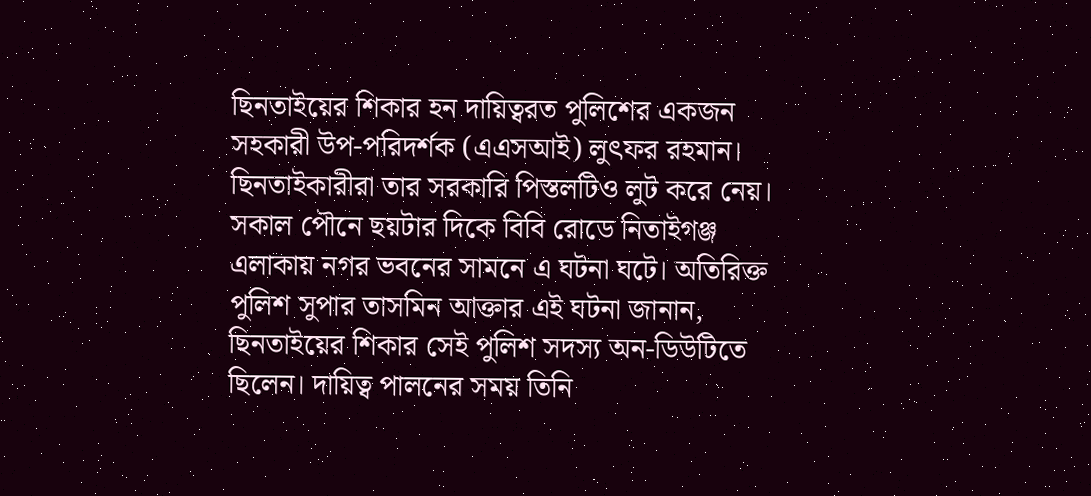ছিনতাইয়ের শিকার হন দায়িত্বরত পুলিশের একজন সহকারী উপ-পরিদর্শক (এএসআই) লুৎফর রহমান। ছিনতাইকারীরা তার সরকারি পিস্তলটিও লুট করে নেয়। সকাল পৌনে ছয়টার দিকে বিবি রোডে নিতাইগঞ্জ এলাকায় নগর ভবনের সামনে এ ঘটনা ঘটে। অতিরিক্ত পুলিশ সুপার তাসমিন আক্তার এই ঘটনা জানান, ছিনতাইয়ের শিকার সেই পুলিশ সদস্য অন-ডিউটিতে ছিলেন। দায়িত্ব পালনের সময় তিনি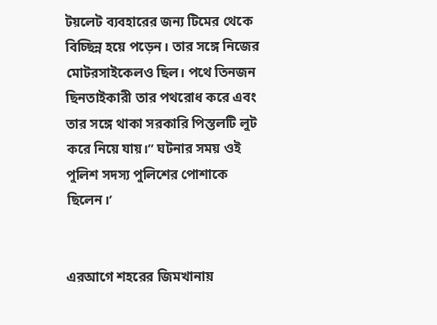টয়লেট ব্যবহারের জন্য টিমের থেকে বিচ্ছিন্ন হয়ে পড়েন। তার সঙ্গে নিজের মোটরসাইকেলও ছিল। পথে তিনজন ছিনতাইকারী তার পথরোধ করে এবং তার সঙ্গে থাকা সরকারি পিস্তলটি লুট করে নিয়ে যায়।” ঘটনার সময় ওই পুলিশ সদস্য পুলিশের পোশাকে ছিলেন।’


এরআগে শহরের জিমখানায়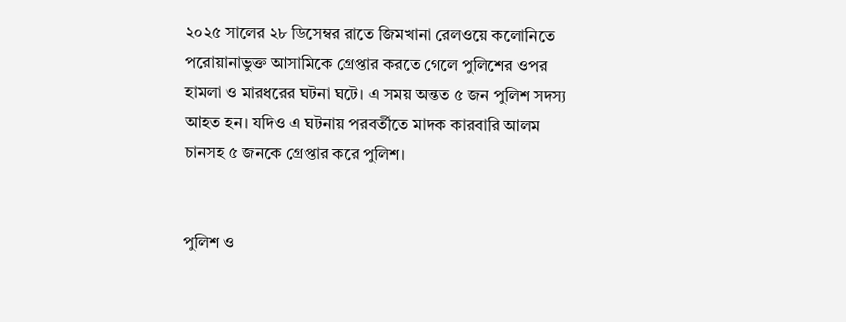২০২৫ সালের ২৮ ডিসেম্বর রাতে জিমখানা রেলওয়ে কলোনিতে পরোয়ানাভুক্ত আসামিকে গ্রেপ্তার করতে গেলে পুলিশের ওপর হামলা ও মারধরের ঘটনা ঘটে। এ সময় অন্তত ৫ জন পুলিশ সদস্য আহত হন। যদিও এ ঘটনায় পরবর্তীতে মাদক কারবারি আলম চানসহ ৫ জনকে গ্রেপ্তার করে পুলিশ।


পুলিশ ও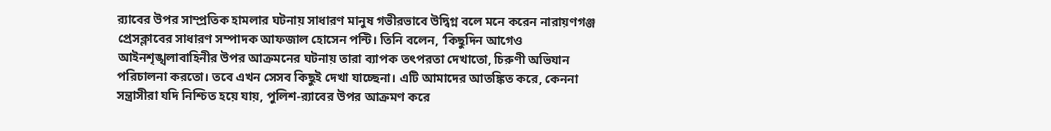র‌্যাবের উপর সাম্প্রতিক হামলার ঘটনায় সাধারণ মানুষ গভীরভাবে উদ্বিগ্ন বলে মনে করেন নারায়ণগঞ্জ প্রেসক্লাবের সাধারণ সম্পাদক আফজাল হোসেন পন্টি। তিনি বলেন, ‘কিছুদিন আগেও আইনশৃঙ্খলাবাহিনীর উপর আক্রমনের ঘটনায় তারা ব্যাপক তৎপরতা দেখাতো, চিরুণী অভিযান পরিচালনা করতো। তবে এখন সেসব কিছুই দেখা যাচ্ছেনা। এটি আমাদের আতঙ্কিত করে, কেননা সন্ত্রাসীরা যদি নিশ্চিত হয়ে যায়, পুলিশ-র‌্যাবের উপর আক্রমণ করে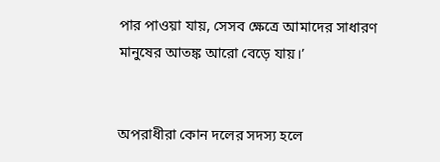পার পাওয়া যায়, সেসব ক্ষেত্রে আমাদের সাধারণ মানুষের আতঙ্ক আরো বেড়ে যায়।’


অপরাধীরা কোন দলের সদস্য হলে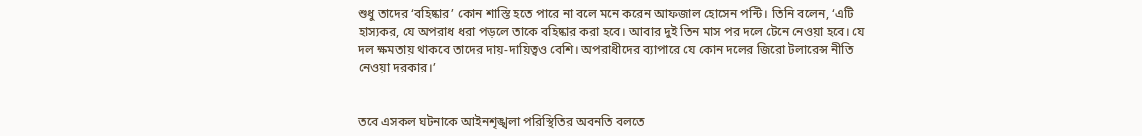শুধু তাদের ‘বহিষ্কার’ কোন শাস্তি হতে পারে না বলে মনে করেন আফজাল হোসেন পন্টি। তিনি বলেন, ‘এটি হাস্যকর, যে অপরাধ ধরা পড়লে তাকে বহিষ্কার করা হবে। আবার দুই তিন মাস পর দলে টেনে নেওয়া হবে। যে দল ক্ষমতায় থাকবে তাদের দায়-দায়িত্বও বেশি। অপরাধীদের ব্যাপারে যে কোন দলের জিরো টলারেন্স নীতি নেওয়া দরকার।’


তবে এসকল ঘটনাকে আইনশৃঙ্খলা পরিস্থিতির অবনতি বলতে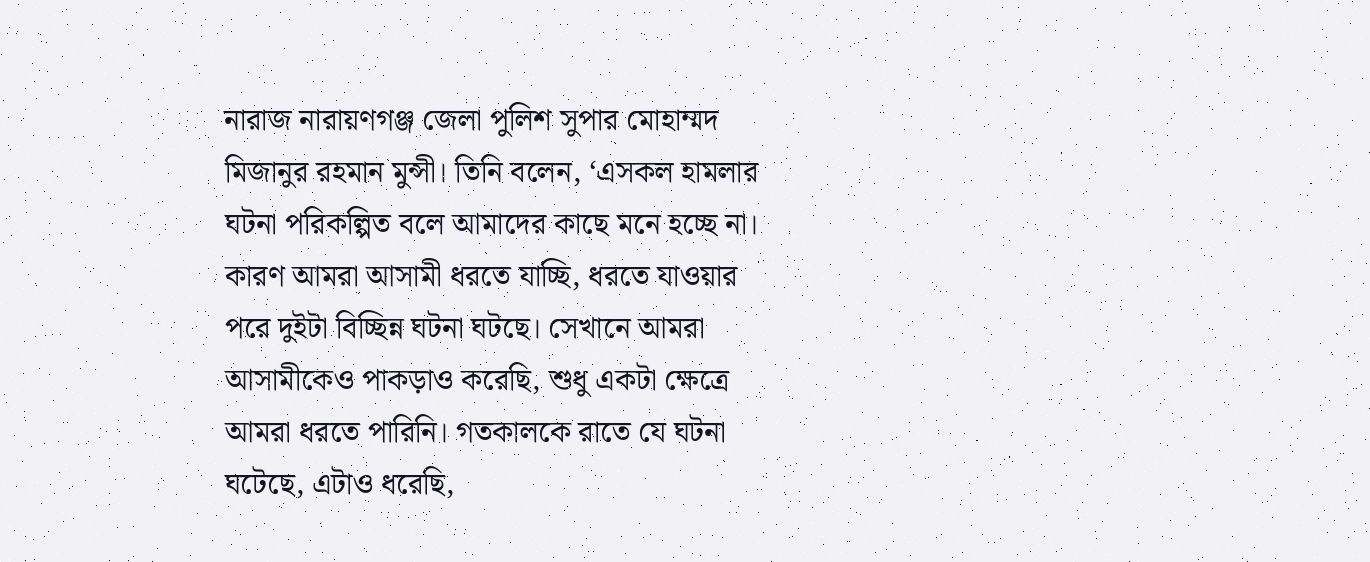নারাজ নারায়ণগঞ্জ জেলা পুলিশ সুপার মোহাম্মদ মিজানুর রহমান মুন্সী। তিনি বলেন, ‘এসকল হামলার ঘটনা পরিকল্পিত বলে আমাদের কাছে মনে হচ্ছে না। কারণ আমরা আসামী ধরতে যাচ্ছি, ধরতে যাওয়ার পরে দুইটা বিচ্ছিন্ন ঘটনা ঘটছে। সেখানে আমরা আসামীকেও পাকড়াও করেছি, শুধু একটা ক্ষেত্রে আমরা ধরতে পারিনি। গতকালকে রাতে যে ঘটনা ঘটেছে, এটাও ধরেছি,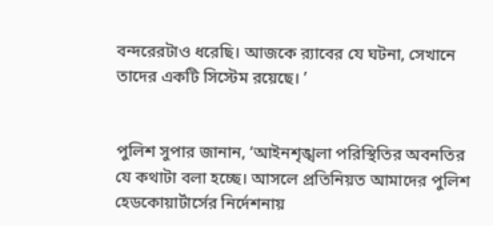বন্দরেরটাও ধরেছি। আজকে র‌্যাবের যে ঘটনা, সেখানে তাদের একটি সিস্টেম রয়েছে। ’


পুলিশ সুপার জানান, ‘আইনশৃঙ্খলা পরিস্থিতির অবনতির যে কথাটা বলা হচ্ছে। আসলে প্রতিনিয়ত আমাদের পুলিশ হেডকোয়ার্টার্সের নির্দেশনায়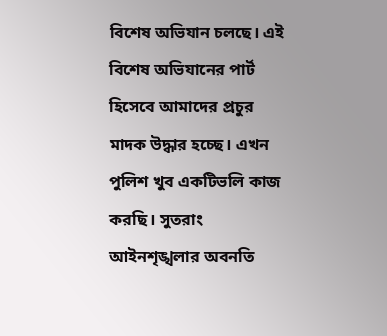বিশেষ অভিযান চলছে। এই বিশেষ অভিযানের পার্ট হিসেবে আমাদের প্রচুর মাদক উদ্ধার হচ্ছে। এখন পুলিশ খুব একটিভলি কাজ করছি। সুতরাং আইনশৃঙ্খলার অবনতি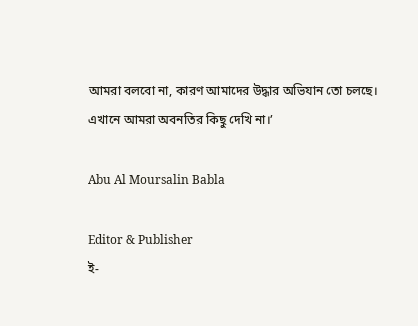আমরা বলবো না, কারণ আমাদের উদ্ধার অভিযান তো চলছে। এখানে আমরা অবনতির কিছু দেখি না।’

Abu Al Moursalin Babla

Editor & Publisher
ই-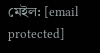মেইল: [email protected]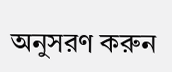অনুসরণ করুন